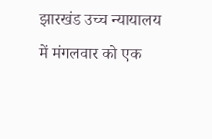झारखंड उच्च न्यायालय में मंगलवार को एक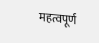महत्वपूर्ण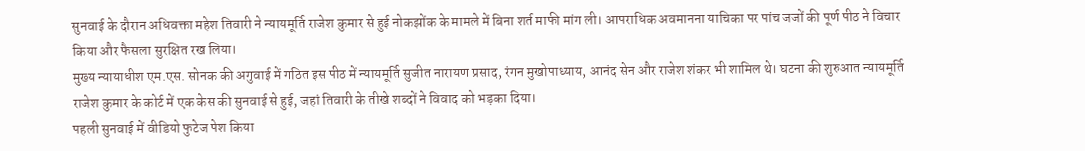सुनवाई के दौरान अधिवक्ता महेश तिवारी ने न्यायमूर्ति राजेश कुमार से हुई नोकझोंक के मामले में बिना शर्त माफी मांग ली। आपराधिक अवमानना याचिका पर पांच जजों की पूर्ण पीठ ने विचार किया और फैसला सुरक्षित रख लिया।
मुख्य न्यायाधीश एम.एस. सोनक की अगुवाई में गठित इस पीठ में न्यायमूर्ति सुजीत नारायण प्रसाद, रंगन मुखोपाध्याय, आनंद सेन और राजेश शंकर भी शामिल थे। घटना की शुरुआत न्यायमूर्ति राजेश कुमार के कोर्ट में एक केस की सुनवाई से हुई, जहां तिवारी के तीखे शब्दों ने विवाद को भड़का दिया।
पहली सुनवाई में वीडियो फुटेज पेश किया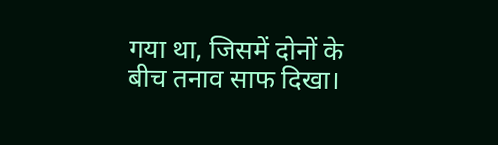गया था, जिसमें दोनों के बीच तनाव साफ दिखा।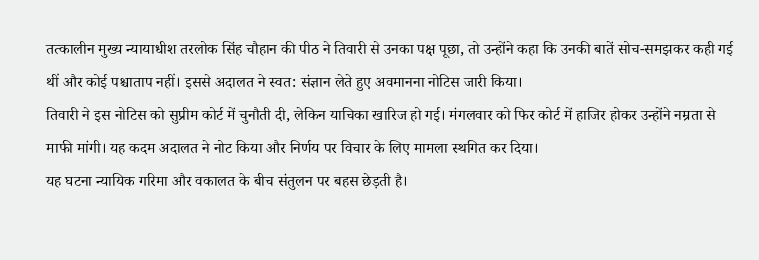तत्कालीन मुख्य न्यायाधीश तरलोक सिंह चौहान की पीठ ने तिवारी से उनका पक्ष पूछा, तो उन्होंने कहा कि उनकी बातें सोच-समझकर कही गई थीं और कोई पश्चाताप नहीं। इससे अदालत ने स्वत: संज्ञान लेते हुए अवमानना नोटिस जारी किया।
तिवारी ने इस नोटिस को सुप्रीम कोर्ट में चुनौती दी, लेकिन याचिका खारिज हो गई। मंगलवार को फिर कोर्ट में हाजिर होकर उन्होंने नम्रता से माफी मांगी। यह कदम अदालत ने नोट किया और निर्णय पर विचार के लिए मामला स्थगित कर दिया।
यह घटना न्यायिक गरिमा और वकालत के बीच संतुलन पर बहस छेड़ती है।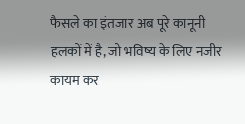फैसले का इंतजार अब पूरे कानूनी हलकों में है, जो भविष्य के लिए नजीर कायम कर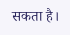सकता है।